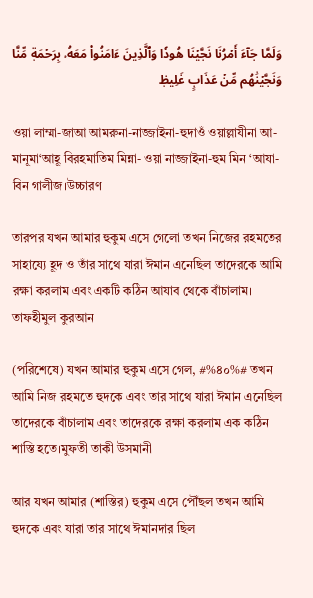وَلَمَّا جَآءَ أَمۡرُنَا نَجَّيۡنَا هُودٗا وَٱلَّذِينَ ءَامَنُواْ مَعَهُۥ بِرَحۡمَةٖ مِّنَّا وَنَجَّيۡنَٰهُم مِّنۡ عَذَابٍ غَلِيظٖ

ওয়া লাম্মা-জাআ আমরুনা-নাজ্জাইনা-হুদাওঁ ওয়াল্লাযীনা আ-মানূমা‘আহূ বিরহমাতিম মিন্না- ওয়া নাজ্জাইনা-হুম মিন ‘আযা-বিন গালীজ।উচ্চারণ

তারপর যখন আমার হুকুম এসে গেলো তখন নিজের রহমতের সাহায্যে হূদ ও তাঁর সাথে যারা ঈমান এনেছিল তাদেরকে আমি রক্ষা করলাম এবং একটি কঠিন আযাব থেকে বাঁচালাম। তাফহীমুল কুরআন

(পরিশেষে) যখন আমার হুকুম এসে গেল, #%৪০%# তখন আমি নিজ রহমতে হুদকে এবং তার সাথে যারা ঈমান এনেছিল তাদেরকে বাঁচালাম এবং তাদেরকে রক্ষা করলাম এক কঠিন শাস্তি হতে।মুফতী তাকী উসমানী

আর যখন আমার (শাস্তির) হুকুম এসে পৌঁছল তখন আমি হুদকে এবং যারা তার সাথে ঈমানদার ছিল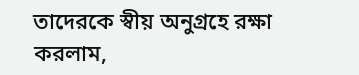তাদেরকে স্বীয় অনুগ্রহে রক্ষা করলাম,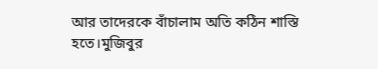আর তাদেরকে বাঁচালাম অতি কঠিন শাস্তি হতে।মুজিবুর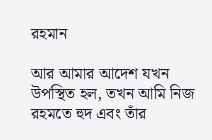রহমান

আর আমার আদেশ যখন উপস্থিত হল, তখন আমি নিজ রহমতে হুদ এবং তাঁর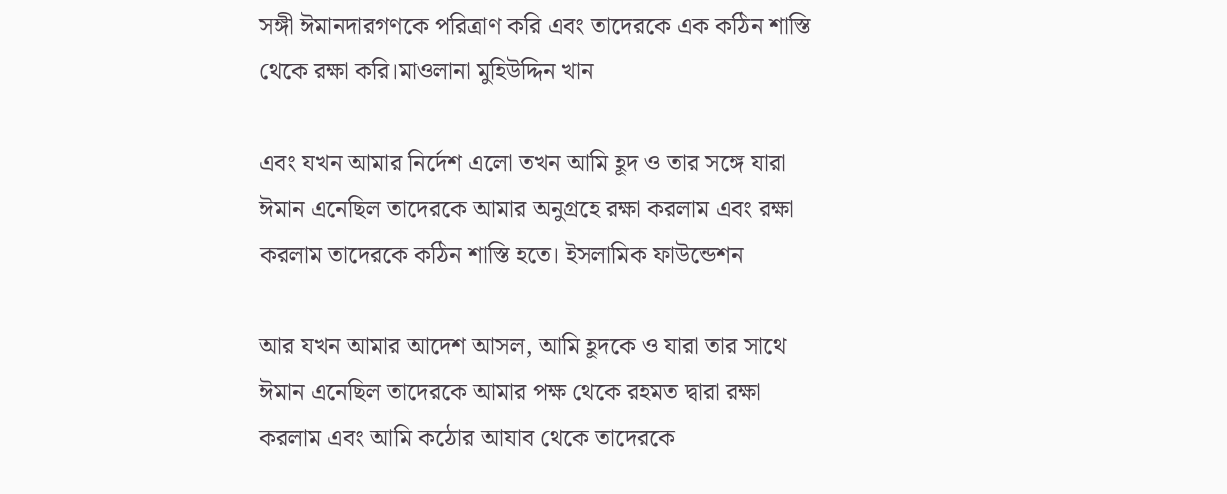সঙ্গী ঈমানদারগণকে পরিত্রাণ করি এবং তাদেরকে এক কঠিন শাস্তি থেকে রক্ষা করি।মাওলানা মুহিউদ্দিন খান

এবং যখন আমার নির্দেশ এলো তখন আমি হূদ ও তার সঙ্গে যারা ঈমান এনেছিল তাদেরকে আমার অনুগ্রহে রক্ষা করলাম এবং রক্ষা করলাম তাদেরকে কঠিন শাস্তি হতে। ইসলামিক ফাউন্ডেশন

আর যখন আমার আদেশ আসল, আমি হূদকে ও যারা তার সাথে ঈমান এনেছিল তাদেরকে আমার পক্ষ থেকে রহমত দ্বারা রক্ষা করলাম এবং আমি কঠোর আযাব থেকে তাদেরকে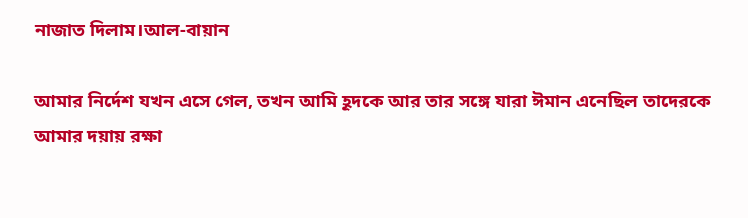নাজাত দিলাম।আল-বায়ান

আমার নির্দেশ যখন এসে গেল, তখন আমি হূদকে আর তার সঙ্গে যারা ঈমান এনেছিল তাদেরকে আমার দয়ায় রক্ষা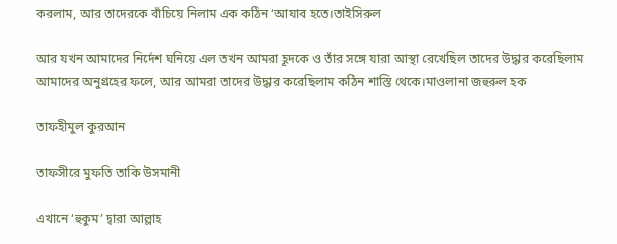করলাম, আর তাদেরকে বাঁচিয়ে নিলাম এক কঠিন ‘আযাব হতে।তাইসিরুল

আর যখন আমাদের নির্দেশ ঘনিয়ে এল তখন আমরা হূদকে ও তাঁর সঙ্গে যারা আস্থা রেখেছিল তাদের উদ্ধার করেছিলাম আমাদের অনুগ্রহের ফলে, আর আমরা তাদের উদ্ধার করেছিলাম কঠিন শাস্তি থেকে।মাওলানা জহুরুল হক

তাফহীমুল কুরআন

তাফসীরে মুফতি তাকি উসমানী

এখানে ‘হুকুম’ দ্বারা আল্লাহ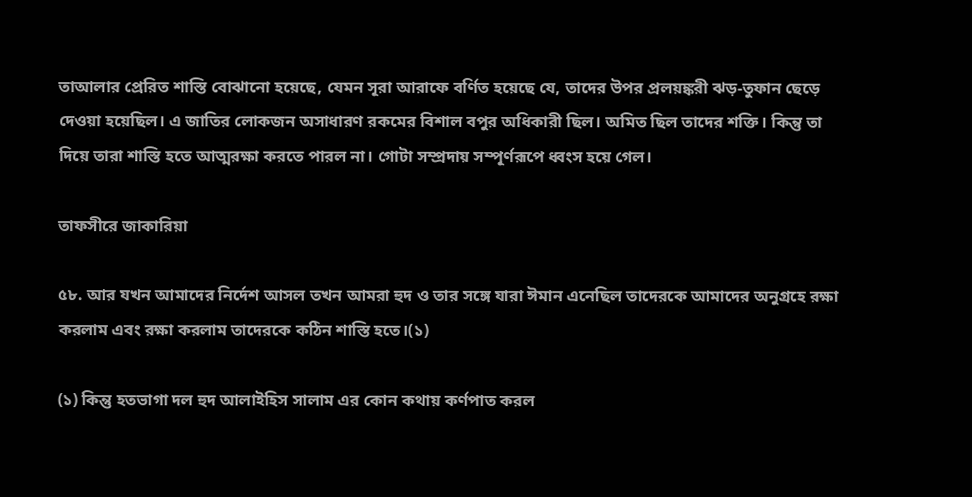তাআলার প্রেরিত শাস্তি বোঝানো হয়েছে, যেমন সূরা আরাফে বর্ণিত হয়েছে যে, তাদের উপর প্রলয়ঙ্করী ঝড়-তুফান ছেড়ে দেওয়া হয়েছিল। এ জাতির লোকজন অসাধারণ রকমের বিশাল বপুর অধিকারী ছিল। অমিত ছিল তাদের শক্তি। কিন্তু তা দিয়ে তারা শাস্তি হতে আত্মরক্ষা করতে পারল না। গোটা সম্প্রদায় সম্পূর্ণরূপে ধ্বংস হয়ে গেল।

তাফসীরে জাকারিয়া

৫৮. আর যখন আমাদের নির্দেশ আসল তখন আমরা হুদ ও তার সঙ্গে যারা ঈমান এনেছিল তাদেরকে আমাদের অনুগ্রহে রক্ষা করলাম এবং রক্ষা করলাম তাদেরকে কঠিন শাস্তি হতে।(১)

(১) কিন্তু হতভাগা দল হুদ আলাইহিস সালাম এর কোন কথায় কর্ণপাত করল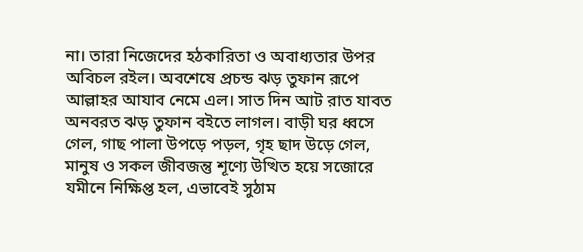না। তারা নিজেদের হঠকারিতা ও অবাধ্যতার উপর অবিচল রইল। অবশেষে প্রচন্ড ঝড় তুফান রূপে আল্লাহর আযাব নেমে এল। সাত দিন আট রাত যাবত অনবরত ঝড় তুফান বইতে লাগল। বাড়ী ঘর ধ্বসে গেল, গাছ পালা উপড়ে পড়ল, গৃহ ছাদ উড়ে গেল, মানুষ ও সকল জীবজন্তু শূণ্যে উত্থিত হয়ে সজোরে যমীনে নিক্ষিপ্ত হল, এভাবেই সুঠাম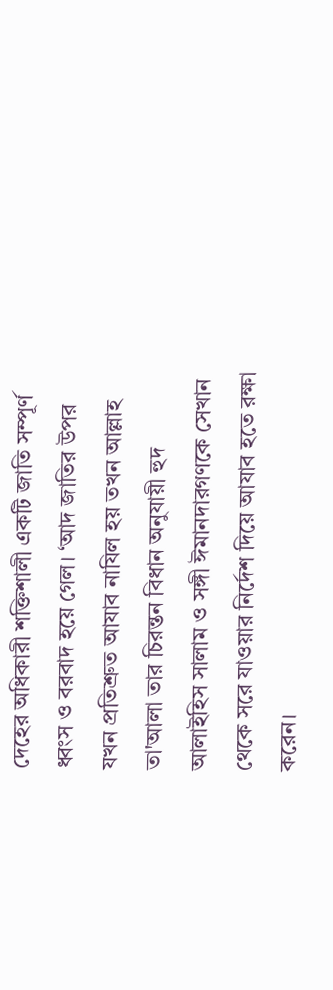দেহের অধিকারী শক্তিশালী একটি জাতি সম্পূর্ণ ধ্বংস ও বরবাদ হয়ে গেল। ‘আদ জাতির উপর যখন প্রতিশ্রুত আযাব নাযিল হয় তখন আল্লাহ তা'আলা তার চিরন্তন বিধান অনুযায়ী হুদ আলাইহিস সালাম ও সঙ্গী ঈমানদারগণকে সেখান থেকে সরে যাওয়ার নির্দেশ দিয়ে আযাব হতে রক্ষা করেন।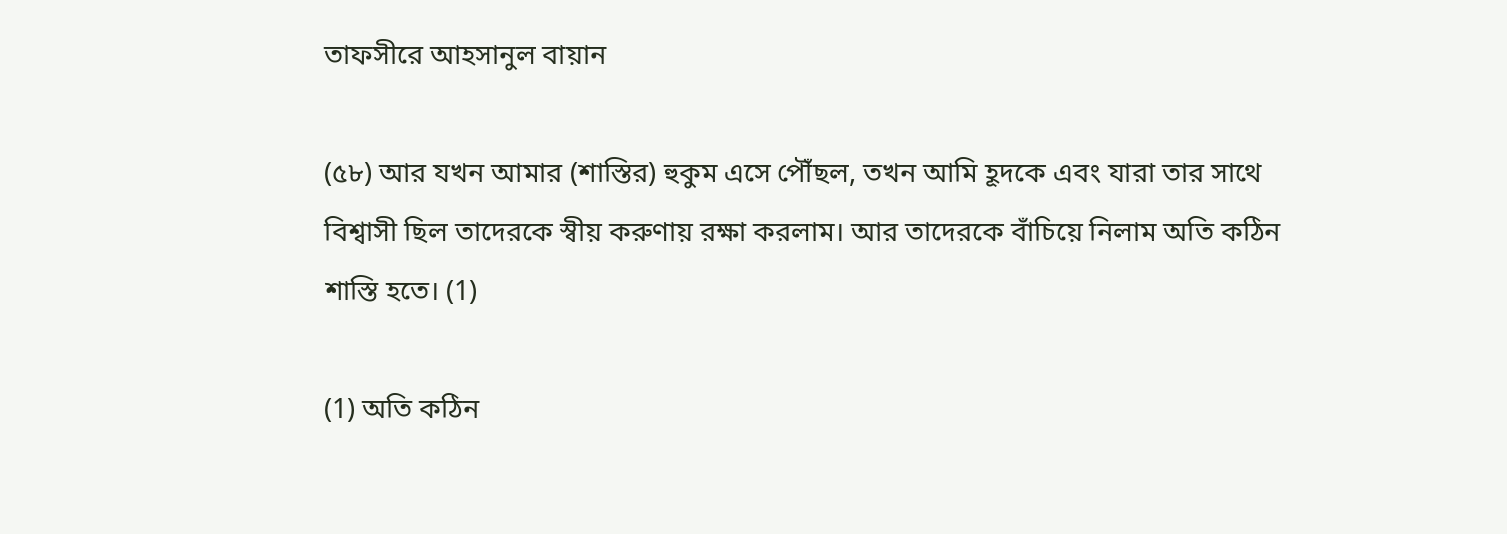তাফসীরে আহসানুল বায়ান

(৫৮) আর যখন আমার (শাস্তির) হুকুম এসে পৌঁছল, তখন আমি হূদকে এবং যারা তার সাথে বিশ্বাসী ছিল তাদেরকে স্বীয় করুণায় রক্ষা করলাম। আর তাদেরকে বাঁচিয়ে নিলাম অতি কঠিন শাস্তি হতে। (1)

(1) অতি কঠিন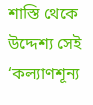শাস্তি থেকে উদ্দেশ্য সেই ‘কল্যাণশূন্য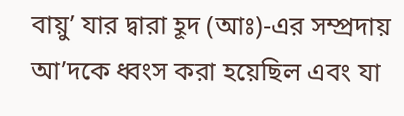বায়ু’ যার দ্বারা হূদ (আঃ)-এর সম্প্রদায় আ’দকে ধ্বংস করা হয়েছিল এবং যা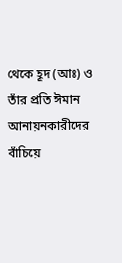থেকে হূদ (আঃ) ও তাঁর প্রতি ঈমান আনায়নকারীদের বাঁচিয়ে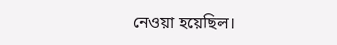নেওয়া হয়েছিল।